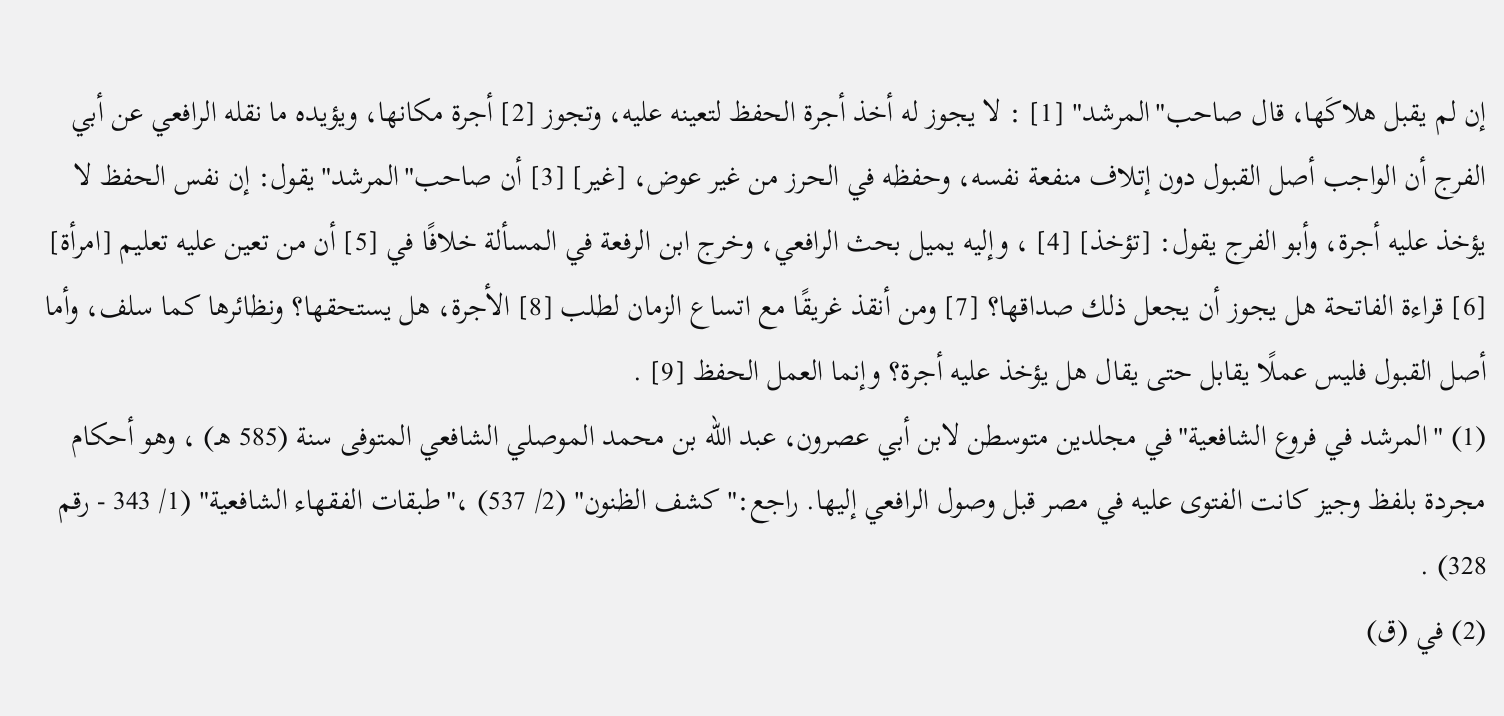إن لم يقبل هلاكَها، قال صاحب"المرشد" [1] : لا يجوز له أخذ أجرة الحفظ لتعينه عليه، وتجوز [2] أجرة مكانها، ويؤيده ما نقله الرافعي عن أبي الفرج أن الواجب أصل القبول دون إتلاف منفعة نفسه، وحفظه في الحرز من غير عوض، [غير] [3] أن صاحب"المرشد"يقول: إن نفس الحفظ لا يؤخذ عليه أجرة، وأبو الفرج يقول: [تؤخذ] [4] ، وإليه يميل بحث الرافعي، وخرج ابن الرفعة في المسألة خلافًا في [5] أن من تعين عليه تعليم [امرأة] [6] قراءة الفاتحة هل يجوز أن يجعل ذلك صداقها؟ [7] ومن أنقذ غريقًا مع اتساع الزمان لطلب [8] الأجرة، هل يستحقها؟ ونظائرها كما سلف، وأما أصل القبول فليس عملًا يقابل حتى يقال هل يؤخذ عليه أجرة؟ وإنما العمل الحفظ [9] .
(1) "المرشد في فروع الشافعية"في مجلدين متوسطن لابن أبي عصرون، عبد الله بن محمد الموصلي الشافعي المتوفى سنة (585 هـ) ، وهو أحكام مجردة بلفظ وجيز كانت الفتوى عليه في مصر قبل وصول الرافعي إليها. راجع:"كشف الظنون" (2/ 537) ،"طبقات الفقهاء الشافعية" (1/ 343 - رقم 328) .
(2) في (ق)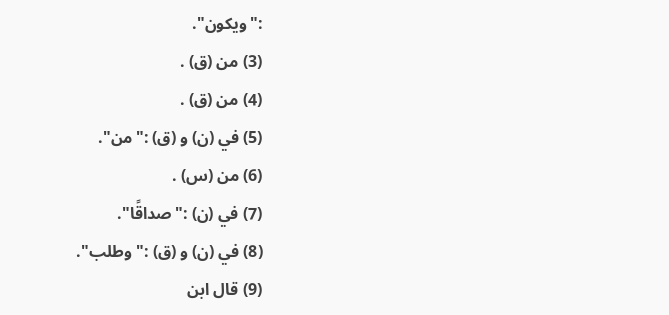:"ويكون".
(3) من (ق) .
(4) من (ق) .
(5) في (ن) و (ق) :"من".
(6) من (س) .
(7) في (ن) :"صداقًا".
(8) في (ن) و (ق) :"وطلب".
(9) قال ابن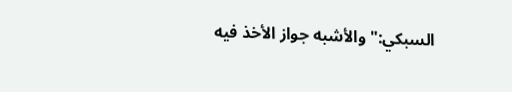السبكي:"والأشبه جواز الأخذ فيه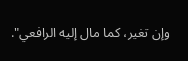وإن تغير، كما مال إليه الرافعي".